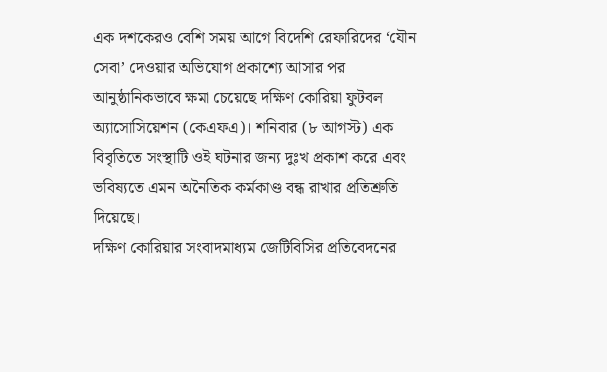এক দশকেরও বেশি সময় আগে বিদেশি রেফারিদের ‘যৌন সেবা’ দেওয়ার অভিযোগ প্রকাশ্যে আসার পর আনুষ্ঠানিকভাবে ক্ষমা চেয়েছে দক্ষিণ কোরিয়া ফুটবল অ্যাসোসিয়েশন (কেএফএ)। শনিবার (৮ আগস্ট) এক বিবৃতিতে সংস্থাটি ওই ঘটনার জন্য দুঃখ প্রকাশ করে এবং ভবিষ্যতে এমন অনৈতিক কর্মকাণ্ড বন্ধ রাখার প্রতিশ্রুতি দিয়েছে।
দক্ষিণ কোরিয়ার সংবাদমাধ্যম জেটিবিসির প্রতিবেদনের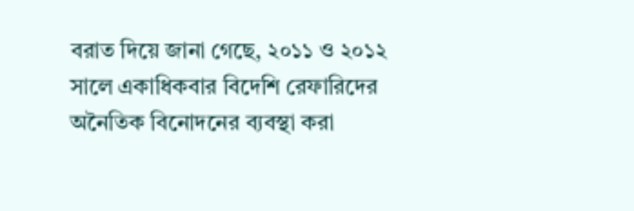বরাত দিয়ে জানা গেছে, ২০১১ ও ২০১২ সালে একাধিকবার বিদেশি রেফারিদের অনৈতিক বিনোদনের ব্যবস্থা করা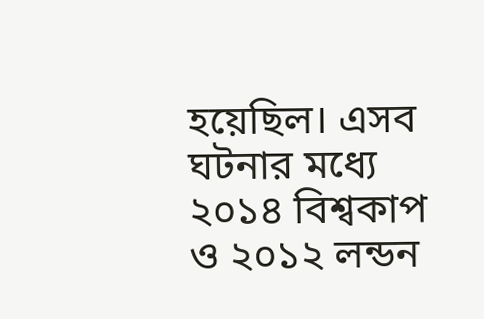হয়েছিল। এসব ঘটনার মধ্যে ২০১৪ বিশ্বকাপ ও ২০১২ লন্ডন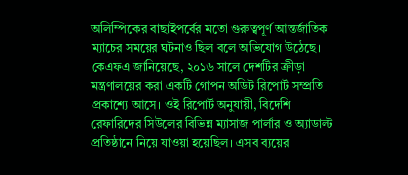অলিম্পিকের বাছাইপর্বের মতো গুরুত্বপূর্ণ আন্তর্জাতিক ম্যাচের সময়ের ঘটনাও ছিল বলে অভিযোগ উঠেছে।
কেএফএ জানিয়েছে, ২০১৬ সালে দেশটির ক্রীড়া মন্ত্রণালয়ের করা একটি গোপন অডিট রিপোর্ট সম্প্রতি প্রকাশ্যে আসে। ওই রিপোর্ট অনুযায়ী, বিদেশি রেফারিদের সিউলের বিভিন্ন ম্যাসাজ পার্লার ও অ্যাডাল্ট প্রতিষ্ঠানে নিয়ে যাওয়া হয়েছিল। এসব ব্যয়ের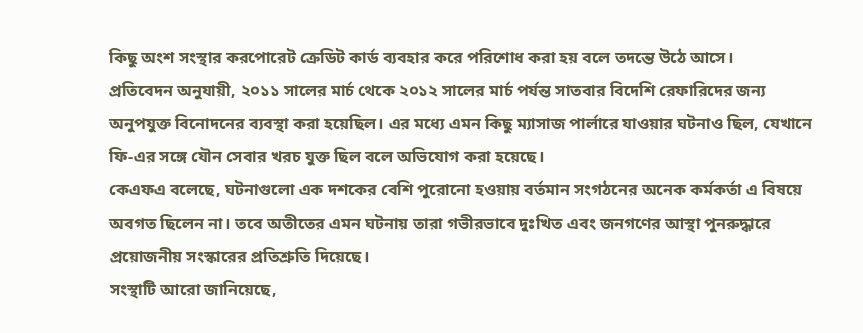কিছু অংশ সংস্থার করপোরেট ক্রেডিট কার্ড ব্যবহার করে পরিশোধ করা হয় বলে তদন্তে উঠে আসে।
প্রতিবেদন অনুযায়ী, ২০১১ সালের মার্চ থেকে ২০১২ সালের মার্চ পর্যন্ত সাতবার বিদেশি রেফারিদের জন্য অনুপযুক্ত বিনোদনের ব্যবস্থা করা হয়েছিল। এর মধ্যে এমন কিছু ম্যাসাজ পার্লারে যাওয়ার ঘটনাও ছিল, যেখানে ফি-এর সঙ্গে যৌন সেবার খরচ যুক্ত ছিল বলে অভিযোগ করা হয়েছে।
কেএফএ বলেছে, ঘটনাগুলো এক দশকের বেশি পুরোনো হওয়ায় বর্তমান সংগঠনের অনেক কর্মকর্তা এ বিষয়ে অবগত ছিলেন না। তবে অতীতের এমন ঘটনায় তারা গভীরভাবে দুঃখিত এবং জনগণের আস্থা পুনরুদ্ধারে প্রয়োজনীয় সংস্কারের প্রতিশ্রুতি দিয়েছে।
সংস্থাটি আরো জানিয়েছে,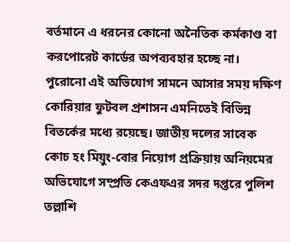বর্তমানে এ ধরনের কোনো অনৈতিক কর্মকাণ্ড বা করপোরেট কার্ডের অপব্যবহার হচ্ছে না।
পুরোনো এই অভিযোগ সামনে আসার সময় দক্ষিণ কোরিয়ার ফুটবল প্রশাসন এমনিতেই বিভিন্ন বিতর্কের মধ্যে রয়েছে। জাতীয় দলের সাবেক কোচ হং মিয়ুং-বোর নিয়োগ প্রক্রিয়ায় অনিয়মের অভিযোগে সম্প্রতি কেএফএর সদর দপ্তরে পুলিশ তল্লাশি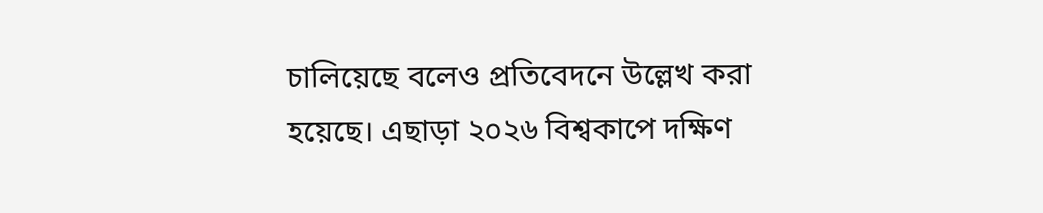চালিয়েছে বলেও প্রতিবেদনে উল্লেখ করা হয়েছে। এছাড়া ২০২৬ বিশ্বকাপে দক্ষিণ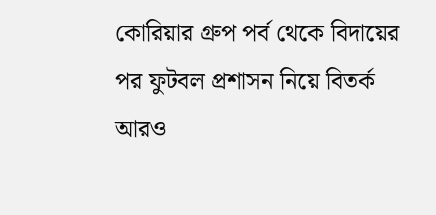কোরিয়ার গ্রুপ পর্ব থেকে বিদায়ের পর ফুটবল প্রশাসন নিয়ে বিতর্ক আরও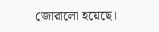জোরালো হয়েছে।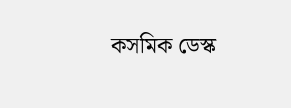কসমিক ডেস্ক